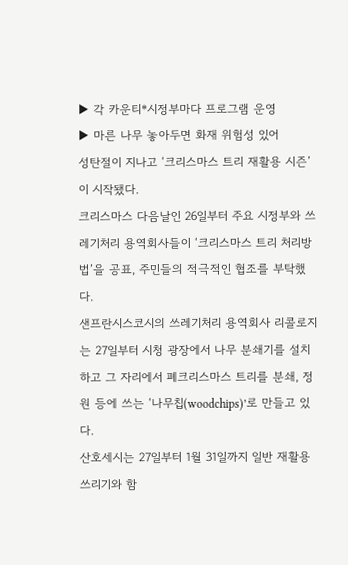▶ 각 카운티*시정부마다 프로그램 운영
▶ 마른 나무 놓아두면 화재 위험성 있어
성탄절이 지나고 ‘크리스마스 트리 재활용 시즌’이 시작됐다.
크리스마스 다음날인 26일부터 주요 시정부와 쓰레기처리 용역회사들이 ‘크리스마스 트리 처리방법’을 공표, 주민들의 적극적인 협조를 부탁했다.
샌프란시스코시의 쓰레기처리 용역회사 리콜로지는 27일부터 시청 광장에서 나무 분쇄기를 설치하고 그 자리에서 폐크리스마스 트리를 분쇄, 정원 등에 쓰는 ‘나무칩(woodchips)’로 만들고 있다.
산호세시는 27일부터 1월 31일까지 일반 재활용 쓰리기와 함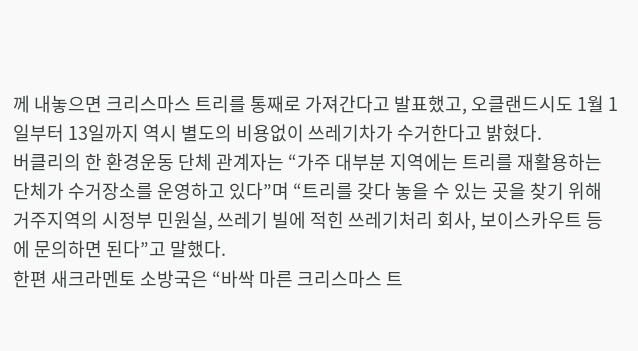께 내놓으면 크리스마스 트리를 통째로 가져간다고 발표했고, 오클랜드시도 1월 1일부터 13일까지 역시 별도의 비용없이 쓰레기차가 수거한다고 밝혔다.
버클리의 한 환경운동 단체 관계자는 “가주 대부분 지역에는 트리를 재활용하는 단체가 수거장소를 운영하고 있다”며 “트리를 갖다 놓을 수 있는 곳을 찾기 위해 거주지역의 시정부 민원실, 쓰레기 빌에 적힌 쓰레기처리 회사, 보이스카우트 등에 문의하면 된다”고 말했다.
한편 새크라멘토 소방국은 “바싹 마른 크리스마스 트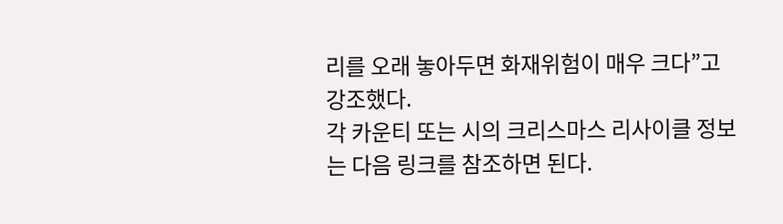리를 오래 놓아두면 화재위험이 매우 크다”고 강조했다.
각 카운티 또는 시의 크리스마스 리사이클 정보는 다음 링크를 참조하면 된다.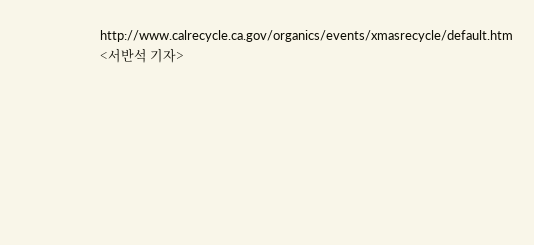http://www.calrecycle.ca.gov/organics/events/xmasrecycle/default.htm
<서반석 기자>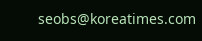seobs@koreatimes.com